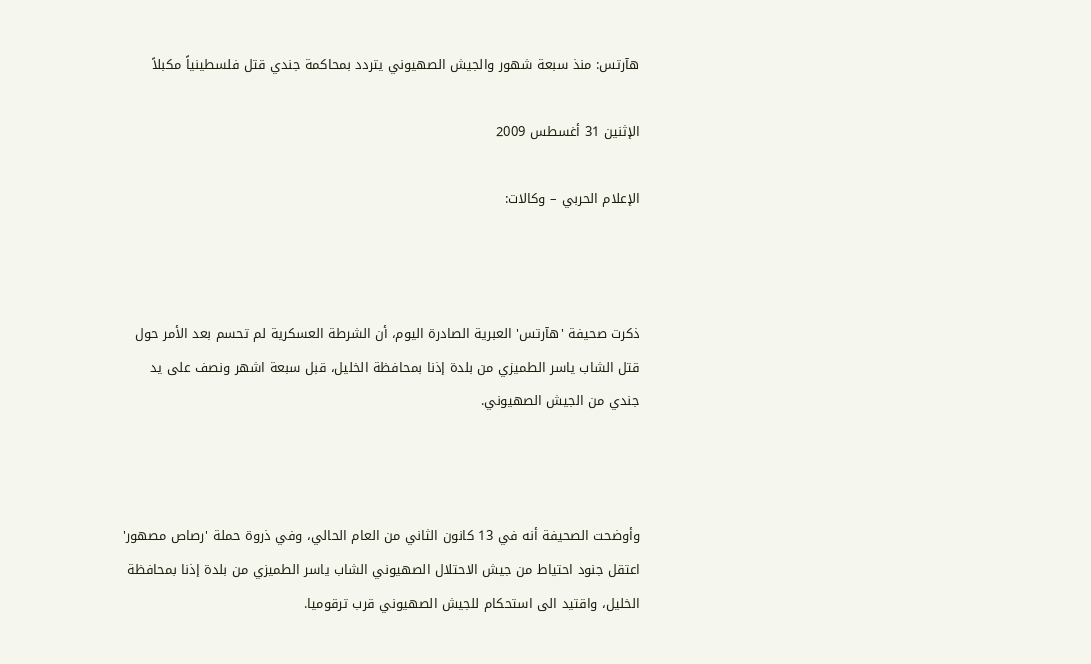هآرتس: منذ سبعة شهور والجيش الصهيوني يتردد بمحاكمة جندي قتل فلسطينياً مكبلاً

الإثنين 31 أغسطس 2009

الإعلام الحربي – وكالات:



ذكرت صحيفة 'هآرتس' العبرية الصادرة اليوم، أن الشرطة العسكرية لم تحسم بعد الأمر حول قتل الشاب ياسر الطميزي من بلدة إذنا بمحافظة الخليل، قبل سبعة اشهر ونصف على يد جندي من الجيش الصهيوني.



وأوضحت الصحيفة أنه في 13 كانون الثاني من العام الحالي، وفي ذروة حملة 'رصاص مصهور' اعتقل جنود احتياط من جيش الاحتلال الصهيوني الشاب ياسر الطميزي من بلدة إذنا بمحافظة الخليل، واقتيد الى استحكام للجيش الصهيوني قرب ترقوميا.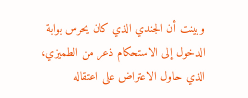وبينت أن الجندي الذي كان يحرس بوابة الدخول إلى الاستحكام ذعر من الطميزي، الذي حاول الاعتراض على اعتقاله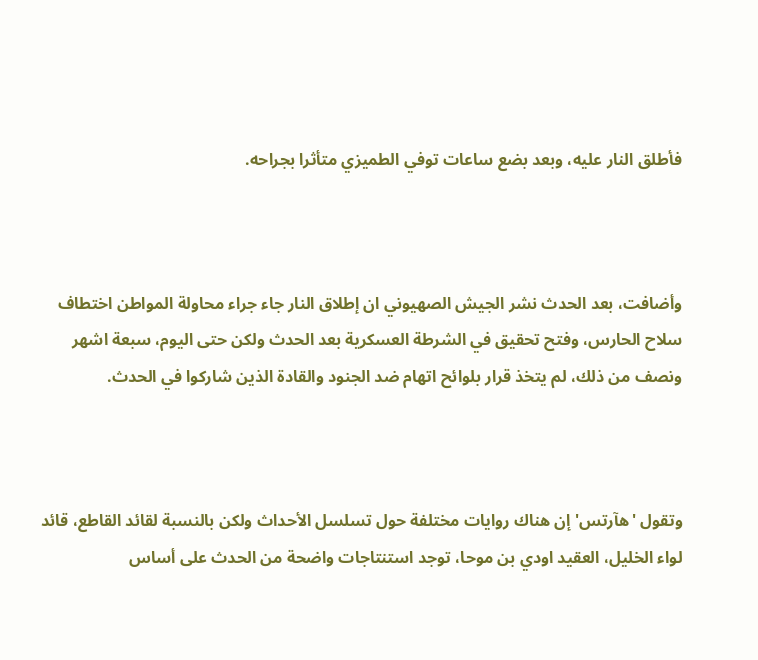فأطلق النار عليه، وبعد بضع ساعات توفي الطميزي متأثرا بجراحه.



وأضافت، بعد الحدث نشر الجيش الصهيوني ان إطلاق النار جاء جراء محاولة المواطن اختطاف سلاح الحارس، وفتح تحقيق في الشرطة العسكرية بعد الحدث ولكن حتى اليوم، سبعة اشهر ونصف من ذلك، لم يتخذ قرار بلوائح اتهام ضد الجنود والقادة الذين شاركوا في الحدث.



وتقول 'هآرتس' إن هناك روايات مختلفة حول تسلسل الأحداث ولكن بالنسبة لقائد القاطع، قائد لواء الخليل، العقيد اودي بن موحا، توجد استنتاجات واضحة من الحدث على أساس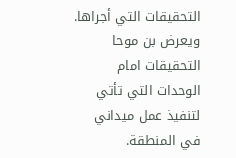التحقيقات التي أجراها. ويعرض بن موحا التحقيقات امام الوحدات التي تأتي لتنفيذ عمل ميداني في المنطقة.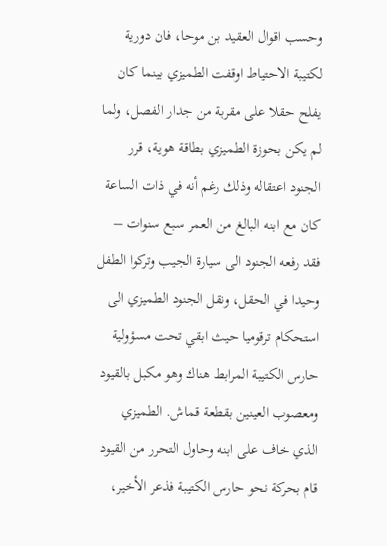وحسب اقوال العقيد بن موحا، فان دورية لكتيبة الاحتياط اوقفت الطميزي بينما كان يفلح حقلا على مقربة من جدار الفصل، ولما لم يكن بحوزة الطميزي بطاقة هوية، قرر الجنود اعتقاله وذلك رغم أنه في ذات الساعة كان مع ابنه البالغ من العمر سبع سنوات – فقد رفعه الجنود الى سيارة الجيب وتركوا الطفل وحيدا في الحقل، ونقل الجنود الطميزي الى استحكام ترقوميا حيث ابقي تحت مسؤولية حارس الكتيبة المرابط هناك وهو مكبل بالقيود ومعصوب العينين بقطعة قماش. الطميزي الذي خاف على ابنه وحاول التحرر من القيود قام بحركة نحو حارس الكتيبة فذعر الأخير،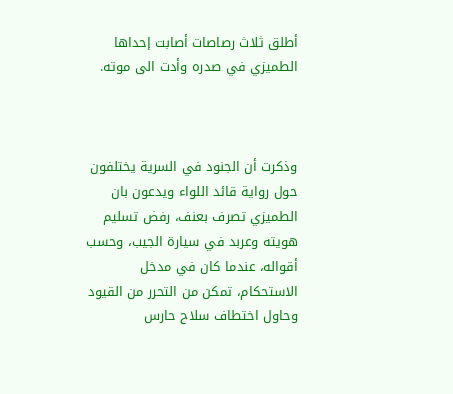أطلق ثلاث رصاصات أصابت إحداها الطميزي في صدره وأدت الى موته.



وذكرت أن الجنود في السرية يختلفون حول رواية قائد اللواء ويدعون بان الطميزي تصرف بعنف، رفض تسليم هويته وعربد في سيارة الجيب، وحسب أقواله، عندما كان في مدخل الاستحكام، تمكن من التحرر من القيود وحاول اختطاف سلاح حارس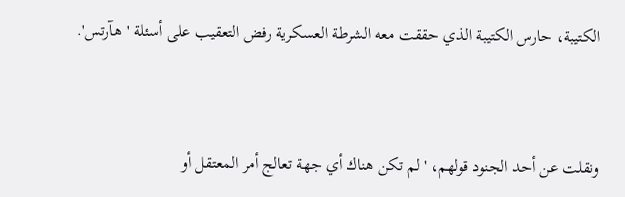الكتيبة، حارس الكتيبة الذي حققت معه الشرطة العسكرية رفض التعقيب على أسئلة 'هآرتس'.



ونقلت عن أحد الجنود قولهم، 'لم تكن هناك أي جهة تعالج أمر المعتقل أو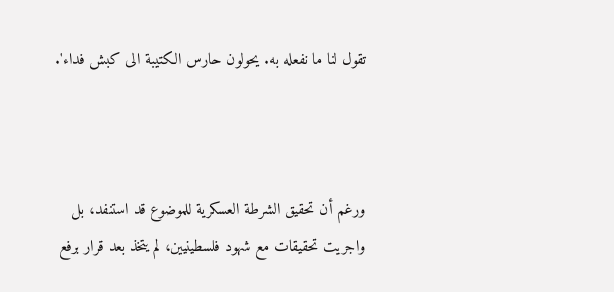تقول لنا ما نفعله به. يحولون حارس الكتيبة الى كبش فداء'.



ورغم أن تحقيق الشرطة العسكرية للموضوع قد استنفد، بل واجريت تحقيقات مع شهود فلسطينيين، لم يتخذ بعد قرار برفع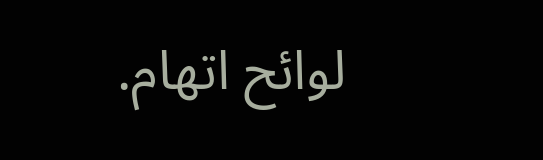لوائح اتهام.